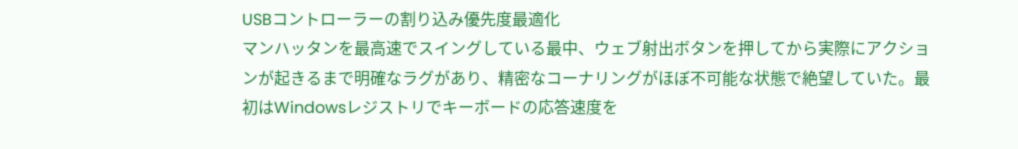USBコントローラーの割り込み優先度最適化
マンハッタンを最高速でスイングしている最中、ウェブ射出ボタンを押してから実際にアクションが起きるまで明確なラグがあり、精密なコーナリングがほぼ不可能な状態で絶望していた。最初はWindowsレジストリでキーボードの応答速度を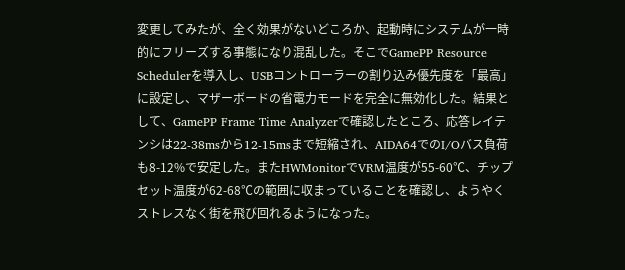変更してみたが、全く効果がないどころか、起動時にシステムが一時的にフリーズする事態になり混乱した。そこでGamePP Resource Schedulerを導入し、USBコントローラーの割り込み優先度を「最高」に設定し、マザーボードの省電力モードを完全に無効化した。結果として、GamePP Frame Time Analyzerで確認したところ、応答レイテンシは22-38msから12-15msまで短縮され、AIDA64でのI/Oバス負荷も8-12%で安定した。またHWMonitorでVRM温度が55-60℃、チップセット温度が62-68℃の範囲に収まっていることを確認し、ようやくストレスなく街を飛び回れるようになった。